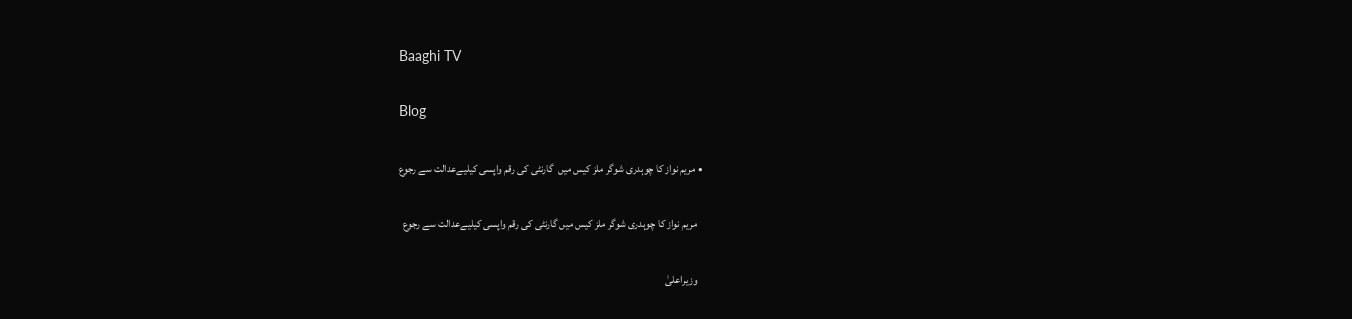Baaghi TV

Blog

  • مریم نواز کا چوہدری شوگر ملز کیس میں  گارنٹی کی رقم واپسی کیلیےعدالت سے رجوع

    مریم نواز کا چوہدری شوگر ملز کیس میں گارنٹی کی رقم واپسی کیلیےعدالت سے رجوع

    وزیراعلیٰ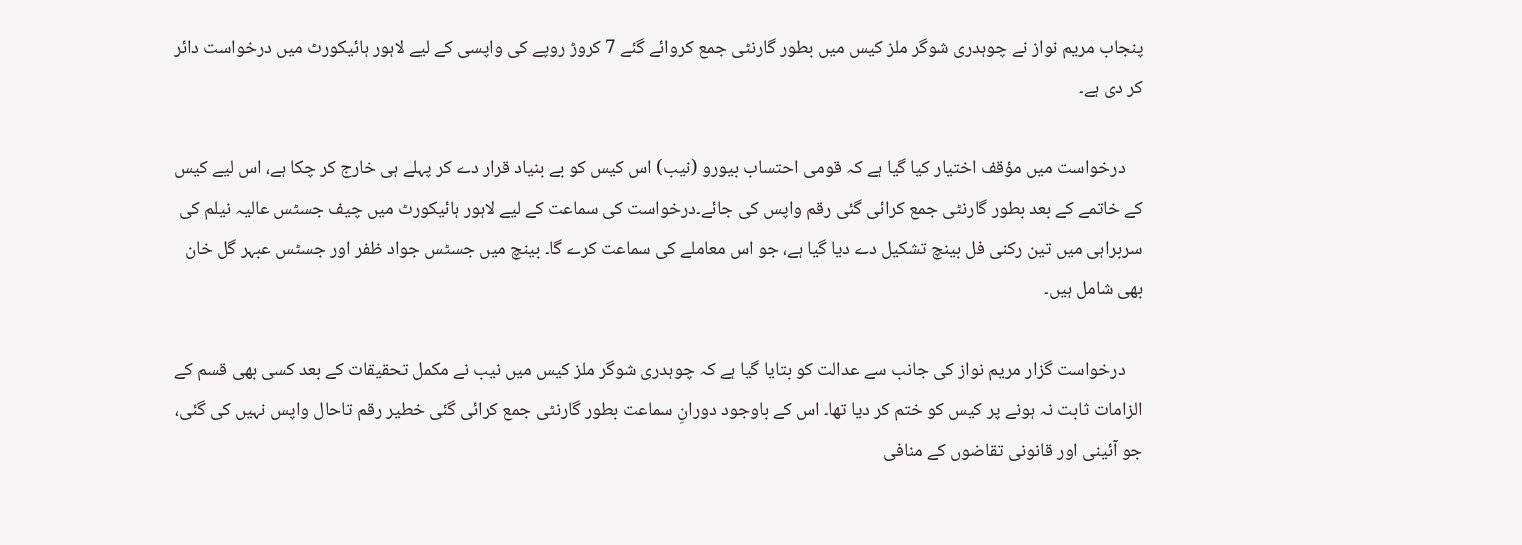پنجاب مریم نواز نے چوہدری شوگر ملز کیس میں بطور گارنٹی جمع کروائے گئے 7 کروڑ روپے کی واپسی کے لیے لاہور ہائیکورٹ میں درخواست دائر کر دی ہے۔

    درخواست میں مؤقف اختیار کیا گیا ہے کہ قومی احتساب بیورو (نیب) اس کیس کو بے بنیاد قرار دے کر پہلے ہی خارج کر چکا ہے، اس لیے کیس کے خاتمے کے بعد بطور گارنٹی جمع کرائی گئی رقم واپس کی جائے۔درخواست کی سماعت کے لیے لاہور ہائیکورٹ میں چیف جسٹس عالیہ نیلم کی سربراہی میں تین رکنی فل بینچ تشکیل دے دیا گیا ہے، جو اس معاملے کی سماعت کرے گا۔ بینچ میں جسٹس جواد ظفر اور جسٹس عبہر گل خان بھی شامل ہیں۔

    درخواست گزار مریم نواز کی جانب سے عدالت کو بتایا گیا ہے کہ چوہدری شوگر ملز کیس میں نیب نے مکمل تحقیقات کے بعد کسی بھی قسم کے الزامات ثابت نہ ہونے پر کیس کو ختم کر دیا تھا۔ اس کے باوجود دورانِ سماعت بطور گارنٹی جمع کرائی گئی خطیر رقم تاحال واپس نہیں کی گئی، جو آئینی اور قانونی تقاضوں کے منافی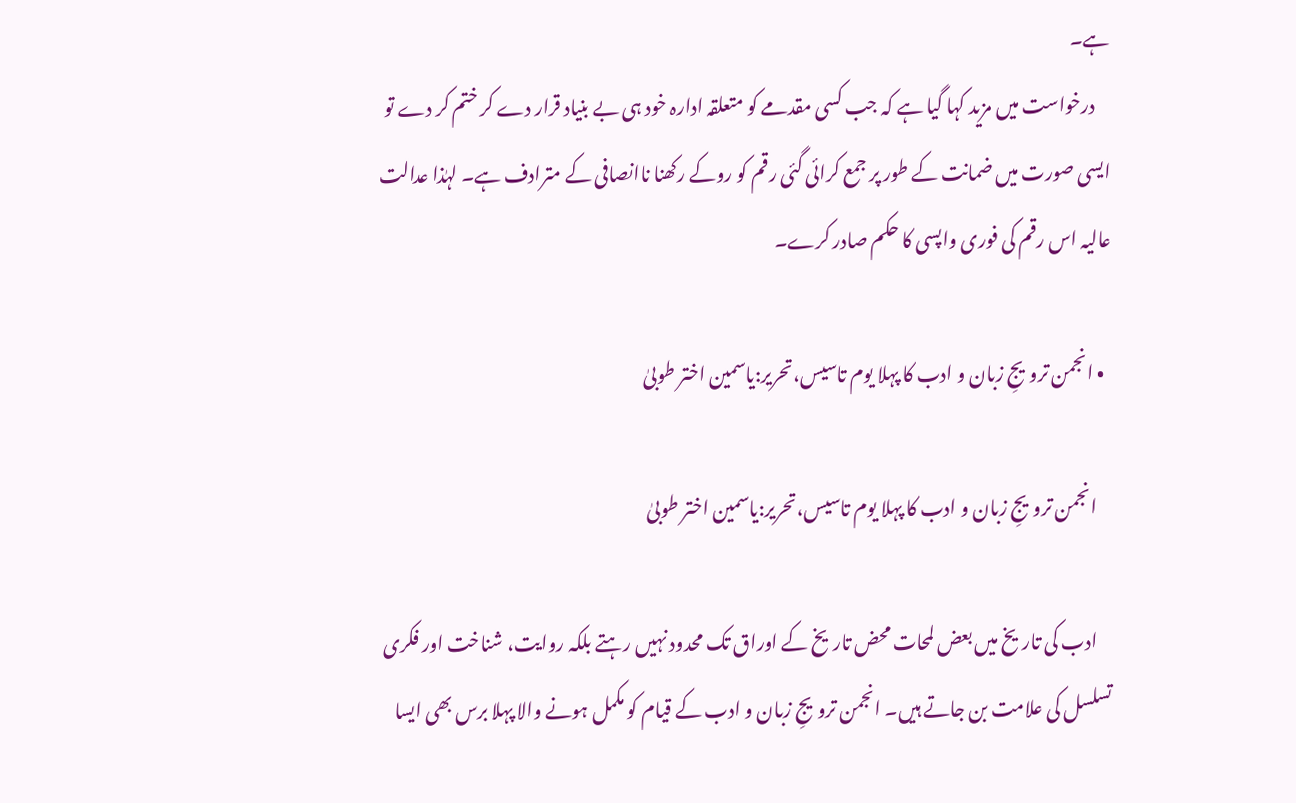ہے۔
    درخواست میں مزید کہا گیا ہے کہ جب کسی مقدمے کو متعلقہ ادارہ خود ہی بے بنیاد قرار دے کر ختم کر دے تو ایسی صورت میں ضمانت کے طور پر جمع کرائی گئی رقم کو روکے رکھنا ناانصافی کے مترادف ہے۔ لہٰذا عدالت عالیہ اس رقم کی فوری واپسی کا حکم صادر کرے۔

  • انجمن ترویجِ زبان و ادب کا پہلا یوم تاسیس،تحریر:یاسمین اختر طوبیٰ

    انجمن ترویجِ زبان و ادب کا پہلا یوم تاسیس،تحریر:یاسمین اختر طوبیٰ

    ادب کی تاریخ میں بعض لمحات محض تاریخ کے اوراق تک محدود نہیں رہتے بلکہ روایت، شناخت اور فکری تسلسل کی علامت بن جاتے ہیں۔ انجمن ترویجِ زبان و ادب کے قیام کو مکمل ہونے والا پہلا برس بھی ایسا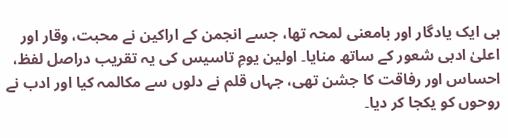ہی ایک یادگار اور بامعنی لمحہ تھا، جسے انجمن کے اراکین نے محبت، وقار اور اعلیٰ ادبی شعور کے ساتھ منایا۔ اولین یومِ تاسیس کی یہ تقریب دراصل لفظ، احساس اور رفاقت کا جشن تھی، جہاں قلم نے دلوں سے مکالمہ کیا اور ادب نے روحوں کو یکجا کر دیا۔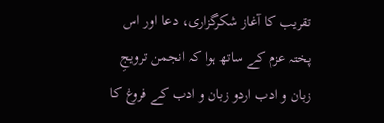تقریب کا آغاز شکرگزاری، دعا اور اس پختہ عزم کے ساتھ ہوا کہ انجمن ترویجِ زبان و ادب اردو زبان و ادب کے فروغ کا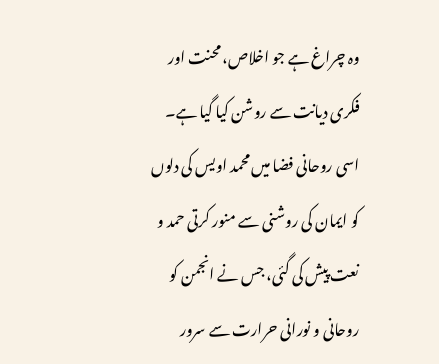وہ چراغ ہے جو اخلاص، محنت اور فکری دیانت سے روشن کیا گیا ہے۔ اسی روحانی فضا میں محمد اویس کی دلوں کو ایمان کی روشنی سے منور کرتی حمد و نعت پیش کی گئی، جس نے انجمن کو روحانی و نورانی حرارت سے سرور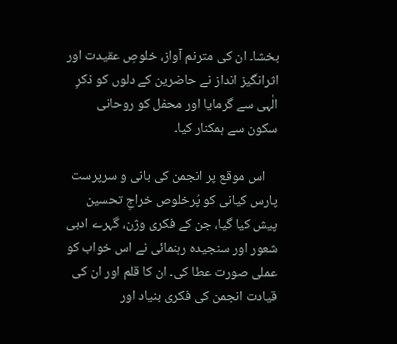بخشا۔ ان کی مترنم آواز، خلوصِ عقیدت اور اثرانگیز انداز نے حاضرین کے دلوں کو ذکرِ الٰہی سے گرمایا اور محفل کو روحانی سکون سے ہمکنار کیا۔

    اس موقع پر انجمن کی بانی و سرپرست پارس کیانی کو پُرخلوص خراجِ تحسین پیش کیا گیا، جن کے فکری وژن، گہرے ادبی شعور اور سنجیدہ رہنمائی نے اس خواب کو عملی صورت عطا کی۔ ان کا قلم اور ان کی قیادت انجمن کی فکری بنیاد اور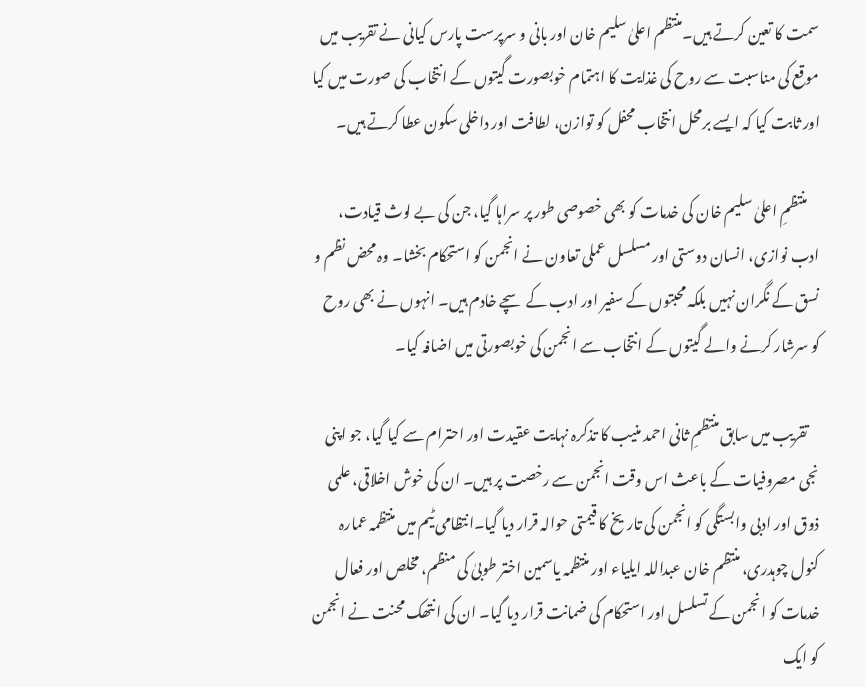سمت کا تعین کرتے ہیں۔منتظم اعلیٰ سلیم خان اور بانی و سرپرست پارس کیانی نے تقریب میں موقع کی مناسبت سے روح کی غذایت کا اہتمام خوبصورت گیتوں کے انتخاب کی صورت میں کیا اور ثابت کیا کہ ایسے برمحل انتخاب محفل کو توازن، لطافت اور داخلی سکون عطا کرتے ہیں۔

    منتظمِ اعلیٰ سلیم خان کی خدمات کو بھی خصوصی طور پر سراہا گیا، جن کی بے لوث قیادت، ادب نوازی، انسان دوستی اور مسلسل عملی تعاون نے انجمن کو استحکام بخشا۔ وہ محض نظم و نسق کے نگران نہیں بلکہ محبتوں کے سفیر اور ادب کے سچے خادم ہیں۔ انہوں نے بھی روح کو سرشار کرنے والے گیتوں کے انتخاب سے انجمن کی خوبصورتی میں اضافہ کیا۔

    تقریب میں سابق منتظمِ ثانی احمد منیب کا تذکرہ نہایت عقیدت اور احترام سے کیا گیا، جو اپنی نجی مصروفیات کے باعث اس وقت انجمن سے رخصت پر ہیں۔ ان کی خوش اخلاقی، علمی ذوق اور ادبی وابستگی کو انجمن کی تاریخ کا قیمتی حوالہ قرار دیا گیا۔انتظامی ٹیم میں منتظمہ عمارہ کنول چوہدری، منتظم خان عبداللہ ایلیاء اور منتظمہ یاسمین اختر طوبیٰ کی منظم، مخلص اور فعال خدمات کو انجمن کے تسلسل اور استحکام کی ضمانت قرار دیا گیا۔ ان کی انتھک محنت نے انجمن کو ایک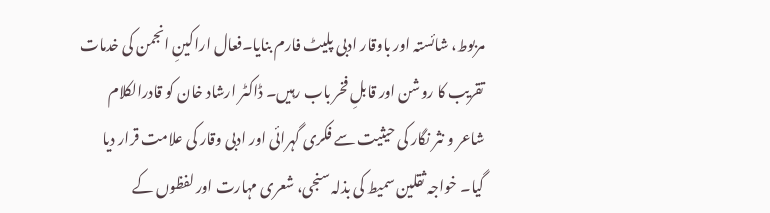مربوط، شائستہ اور باوقار ادبی پلیٹ فارم بنایا۔فعال اراکینِ انجمن کی خدمات تقریب کا روشن اور قابلِ فخر باب رہیں۔ ڈاکٹر ارشاد خان کو قادرالکلام شاعر و نثر نگار کی حیثیت سے فکری گہرائی اور ادبی وقار کی علامت قرار دیا گیا۔ خواجہ ثقلین سمیط کی بذلہ سنجی، شعری مہارت اور لفظوں کے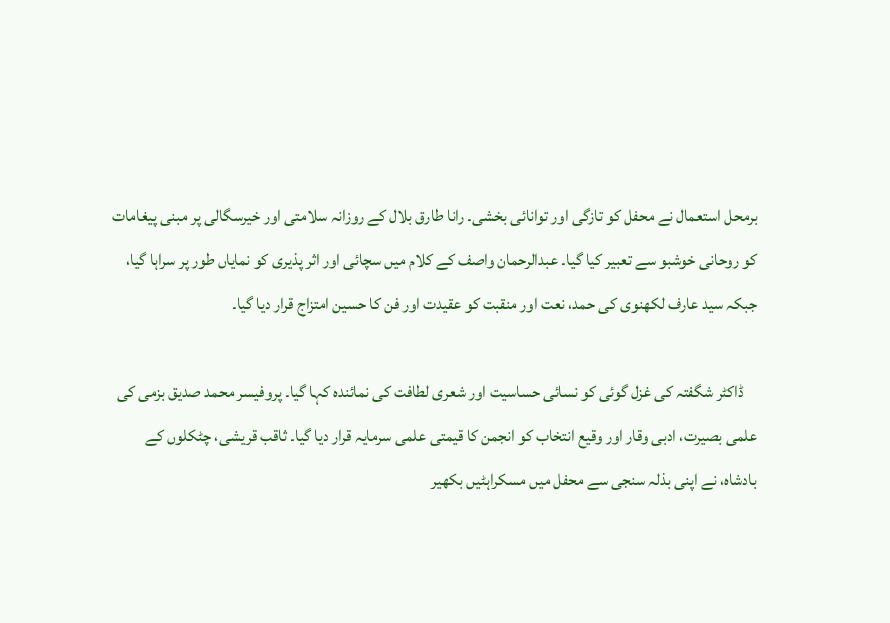برمحل استعمال نے محفل کو تازگی اور توانائی بخشی۔ رانا طارق بلال کے روزانہ سلامتی اور خیرسگالی پر مبنی پیغامات کو روحانی خوشبو سے تعبیر کیا گیا۔ عبدالرحمان واصف کے کلام میں سچائی اور اثر پذیری کو نمایاں طور پر سراہا گیا، جبکہ سید عارف لکھنوی کی حمد، نعت اور منقبت کو عقیدت اور فن کا حسین امتزاج قرار دیا گیا۔

    ڈاکٹر شگفتہ کی غزل گوئی کو نسائی حساسیت اور شعری لطافت کی نمائندہ کہا گیا۔ پروفیسر محمد صدیق بزمی کی علمی بصیرت، ادبی وقار اور وقیع انتخاب کو انجمن کا قیمتی علمی سرمایہ قرار دیا گیا۔ ثاقب قریشی، چٹکلوں کے بادشاہ، نے اپنی بذلہ سنجی سے محفل میں مسکراہٹیں بکھیر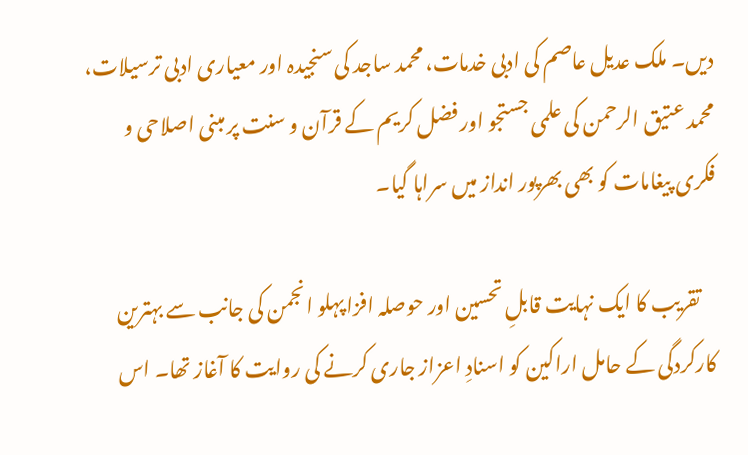دیں۔ ملک عدیل عاصم کی ادبی خدمات، محمد ساجد کی سنجیدہ اور معیاری ادبی ترسیلات، محمد عتیق الرحمن کی علمی جستجو اور فضل کریم کے قرآن و سنت پر مبنی اصلاحی و فکری پیغامات کو بھی بھرپور انداز میں سراہا گیا۔

    تقریب کا ایک نہایت قابلِ تحسین اور حوصلہ افزا پہلو انجمن کی جانب سے بہترین کارکردگی کے حامل اراکین کو اسنادِ اعزاز جاری کرنے کی روایت کا آغاز تھا۔ اس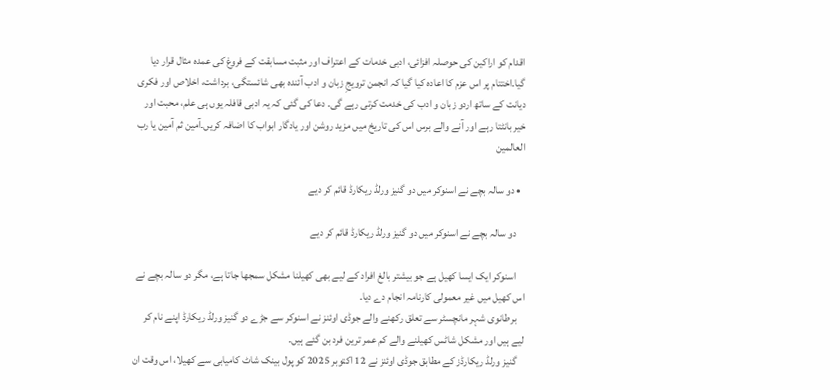اقدام کو اراکین کی حوصلہ افزائی، ادبی خدمات کے اعتراف اور مثبت مسابقت کے فروغ کی عمدہ مثال قرار دیا گیا۔اختتام پر اس عزم کا اعادہ کیا گیا کہ انجمن ترویجِ زبان و ادب آئندہ بھی شائستگی، برداشت، اخلاص اور فکری دیانت کے ساتھ اردو زبان و ادب کی خدمت کرتی رہے گی۔ دعا کی گئی کہ یہ ادبی قافلہ یوں ہی علم، محبت اور خیر بانٹتا رہے اور آنے والے برس اس کی تاریخ میں مزید روشن اور یادگار ابواب کا اضافہ کریں۔آمین ثم آمین یا رب العالمین

  • دو سالہ بچے نے اسنوکر میں دو گنیز ورلڈ ریکارڈ قائم کر دیے

    دو سالہ بچے نے اسنوکر میں دو گنیز ورلڈ ریکارڈ قائم کر دیے

    اسنوکر ایک ایسا کھیل ہے جو بیشتر بالغ افراد کے لیے بھی کھیلنا مشکل سمجھا جاتا ہے، مگر دو سالہ بچے نے اس کھیل میں غیر معمولی کارنامہ انجام دے دیا۔
    برطانوی شہر مانچسٹر سے تعلق رکھنے والے جوڈی اوئنز نے اسنوکر سے جڑے دو گنیز ورلڈ ریکارڈ اپنے نام کر لیے ہیں اور مشکل شاٹس کھیلنے والے کم عمر ترین فرد بن گئے ہیں۔
    گنیز ورلڈ ریکارڈز کے مطابق جوڈی اوئنز نے 12 اکتوبر 2025 کو پول بینک شاٹ کامیابی سے کھیلا، اس وقت ان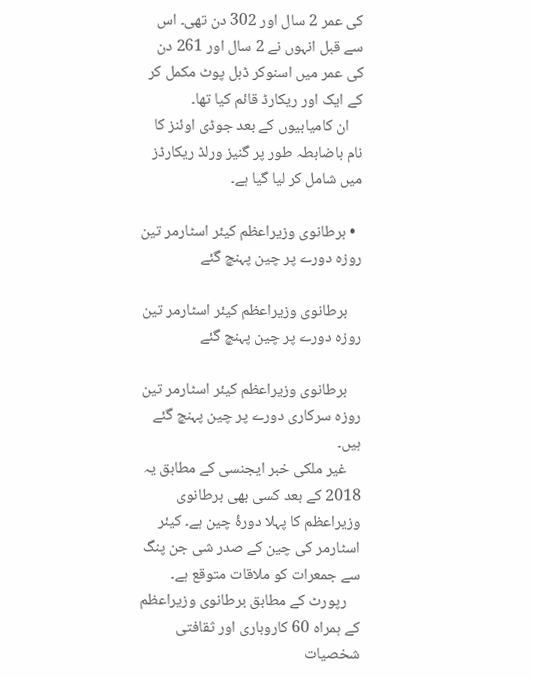کی عمر 2 سال اور 302 دن تھی۔ اس سے قبل انہوں نے 2 سال اور 261 دن کی عمر میں اسنوکر ڈبل پوٹ مکمل کر کے ایک اور ریکارڈ قائم کیا تھا۔
    ان کامیابیوں کے بعد جوڈی اوئنز کا نام باضابطہ طور پر گنیز ورلڈ ریکارڈز میں شامل کر لیا گیا ہے۔

  • برطانوی وزیراعظم کیئر اسٹارمر تین روزہ دورے پر چین پہنچ گئے

    برطانوی وزیراعظم کیئر اسٹارمر تین روزہ دورے پر چین پہنچ گئے

    برطانوی وزیراعظم کیئر اسٹارمر تین روزہ سرکاری دورے پر چین پہنچ گئے ہیں۔
    غیر ملکی خبر ایجنسی کے مطابق یہ 2018 کے بعد کسی بھی برطانوی وزیراعظم کا پہلا دورۂ چین ہے۔ کیئر اسٹارمر کی چین کے صدر شی جن پنگ سے جمعرات کو ملاقات متوقع ہے۔
    رپورٹ کے مطابق برطانوی وزیراعظم کے ہمراہ 60 کاروباری اور ثقافتی شخصیات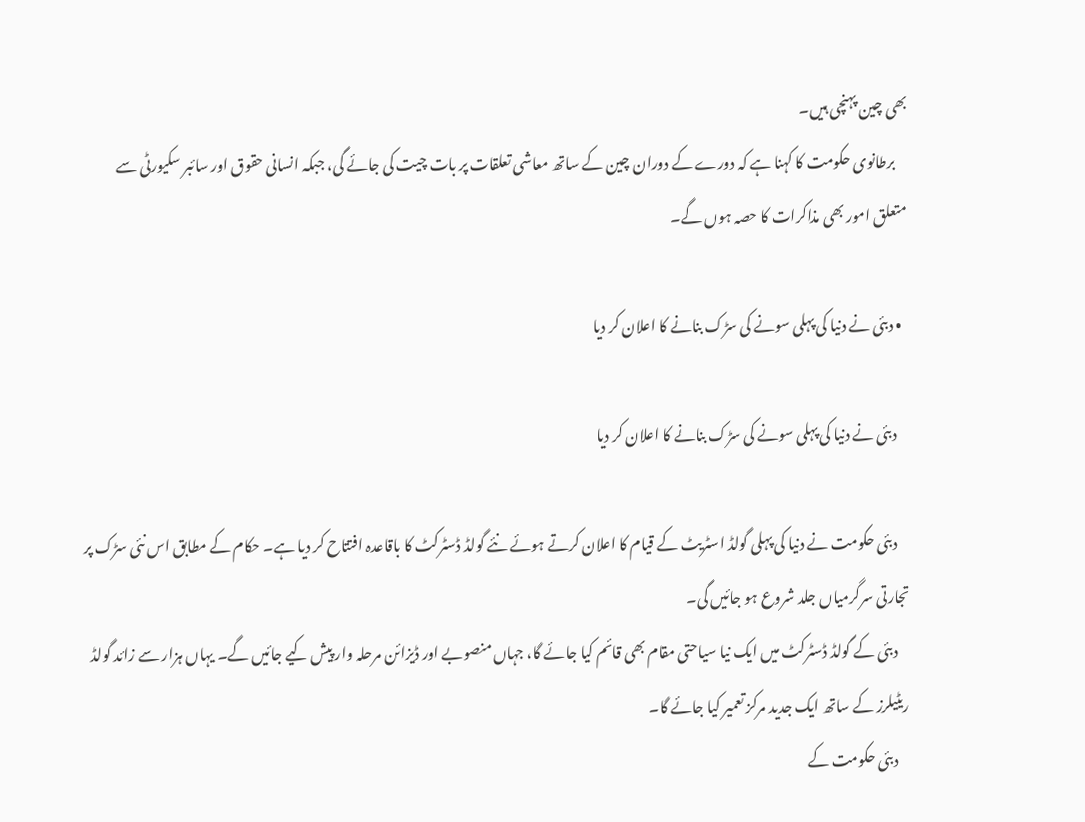بھی چین پہنچی ہیں۔
    برطانوی حکومت کا کہنا ہے کہ دورے کے دوران چین کے ساتھ معاشی تعلقات پر بات چیت کی جائے گی، جبکہ انسانی حقوق اور سائبر سکیورٹی سے متعلق امور بھی مذاکرات کا حصہ ہوں گے۔

  • دبئی نے دنیا کی پہلی سونے کی سڑک بنانے کا اعلان کر دیا

    دبئی نے دنیا کی پہلی سونے کی سڑک بنانے کا اعلان کر دیا

    دبئی حکومت نے دنیا کی پہلی گولڈ اسٹریٹ کے قیام کا اعلان کرتے ہوئے نئے گولڈ ڈسٹرکٹ کا باقاعدہ افتتاح کر دیا ہے۔ حکام کے مطابق اس نئی سڑک پر تجارتی سرگرمیاں جلد شروع ہو جائیں گی۔
    دبئی کے گولڈ ڈسٹرکٹ میں ایک نیا سیاحتی مقام بھی قائم کیا جائے گا، جہاں منصوبے اور ڈیزائن مرحلہ وار پیش کیے جائیں گے۔ یہاں ہزار سے زائد گولڈ ریٹیلرز کے ساتھ ایک جدید مرکز تعمیر کیا جائے گا۔
    دبئی حکومت کے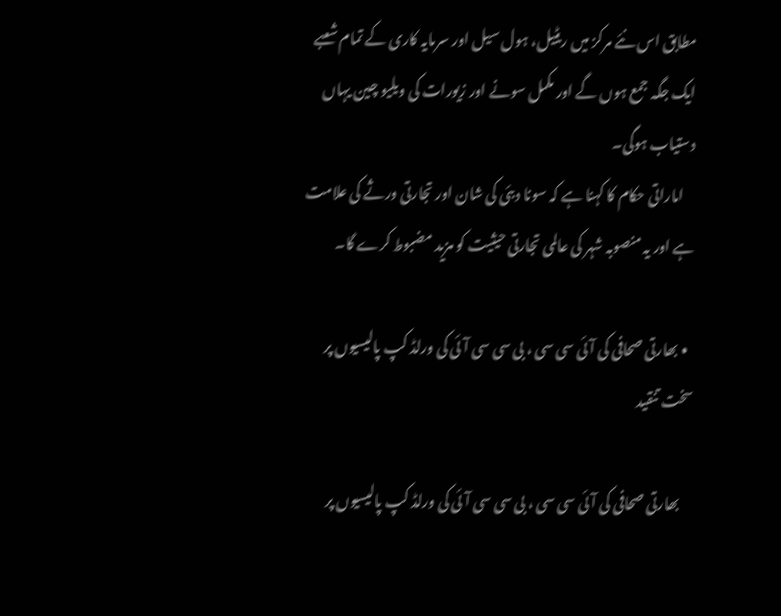مطابق اس نئے مرکز میں ریٹیل، ہول سیل اور سرمایہ کاری کے تمام شعبے ایک جگہ جمع ہوں گے اور مکمل سونے اور زیورات کی ویلیو چین یہاں دستیاب ہوگی۔
    اماراتی حکام کا کہنا ہے کہ سونا دبئی کی شان اور تجارتی ورثے کی علامت ہے اور یہ منصوبہ شہر کی عالمی تجارتی حیثیت کو مزید مضبوط کرے گا۔

  • بھارتی صحافی کی آئی سی سی ، بی سی سی آئی کی ورلڈ کپ پالیسیوں پر سخت تنقید

    بھارتی صحافی کی آئی سی سی ، بی سی سی آئی کی ورلڈ کپ پالیسیوں پر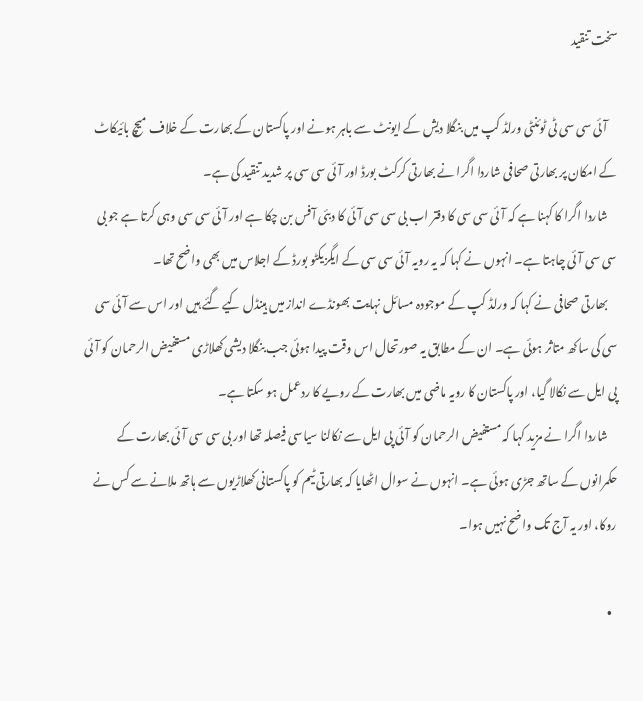سخت تنقید

    آئی سی سی ٹی ٹوئنٹی ورلڈ کپ میں بنگلا دیش کے ایونٹ سے باہر ہونے اور پاکستان کے بھارت کے خلاف میچ بائیکاٹ کے امکان پر بھارتی صحافی شاردا اگرا نے بھارتی کرکٹ بورڈ اور آئی سی سی پر شدید تنقید کی ہے۔
    شاردا اگرا کا کہنا ہے کہ آئی سی سی کا دفتر اب بی سی سی آئی کا دبئی آفس بن چکا ہے اور آئی سی سی وہی کرتا ہے جو بی سی سی آئی چاہتا ہے۔ انہوں نے کہا کہ یہ رویہ آئی سی سی کے ایگزیکٹو بورڈ کے اجلاس میں بھی واضح تھا۔
    بھارتی صحافی نے کہا کہ ورلڈ کپ کے موجودہ مسائل نہایت بھونڈے انداز میں ہینڈل کیے گئے ہیں اور اس سے آئی سی سی کی ساکھ متاثر ہوئی ہے۔ ان کے مطابق یہ صورتحال اس وقت پیدا ہوئی جب بنگلا دیشی کھلاڑی مستفیض الرحمان کو آئی پی ایل سے نکالا گیا، اور پاکستان کا رویہ ماضی میں بھارت کے رویے کا ردعمل ہو سکتا ہے۔
    شاردا اگرا نے مزید کہا کہ مستفیض الرحمان کو آئی پی ایل سے نکالنا سیاسی فیصلہ تھا اور بی سی سی آئی بھارت کے حکمرانوں کے ساتھ جڑی ہوئی ہے۔ انہوں نے سوال اٹھایا کہ بھارتی ٹیم کو پاکستانی کھلاڑیوں سے ہاتھ ملانے سے کس نے روکا، اور یہ آج تک واضح نہیں ہوا۔

  •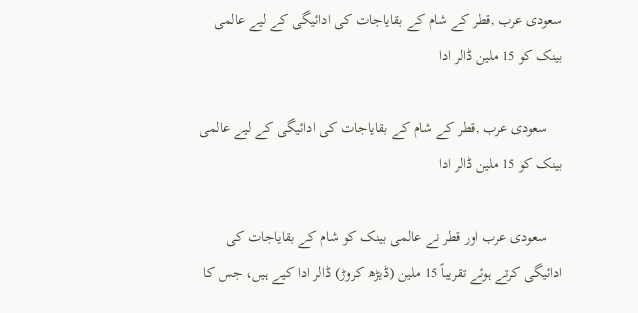سعودی عرب ,قطر کے شام کے بقایاجات کی ادائیگی کے لیے عالمی بینک کو 15 ملین ڈالر ادا

    سعودی عرب ,قطر کے شام کے بقایاجات کی ادائیگی کے لیے عالمی بینک کو 15 ملین ڈالر ادا

    سعودی عرب اور قطر نے عالمی بینک کو شام کے بقایاجات کی ادائیگی کرتے ہوئے تقریباً 15 ملین (ڈیڑھ کروڑ) ڈالر ادا کیے ہیں، جس کا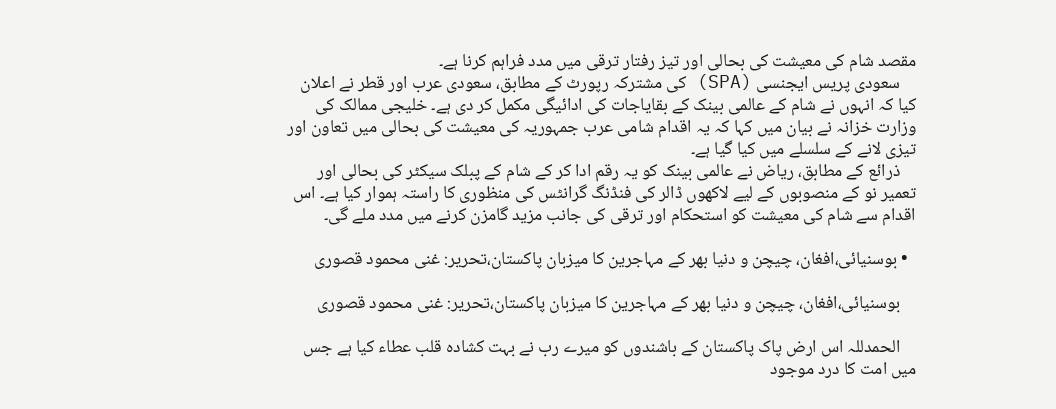مقصد شام کی معیشت کی بحالی اور تیز رفتار ترقی میں مدد فراہم کرنا ہے۔
    سعودی پریس ایجنسی (SPA) کی مشترکہ رپورٹ کے مطابق، سعودی عرب اور قطر نے اعلان کیا کہ انہوں نے شام کے عالمی بینک کے بقایاجات کی ادائیگی مکمل کر دی ہے۔ خلیجی ممالک کی وزارت خزانہ نے بیان میں کہا کہ یہ اقدام شامی عرب جمہوریہ کی معیشت کی بحالی میں تعاون اور تیزی لانے کے سلسلے میں کیا گیا ہے۔
    ذرائع کے مطابق، ریاض نے عالمی بینک کو یہ رقم ادا کر کے شام کے پبلک سیکٹر کی بحالی اور تعمیر نو کے منصوبوں کے لیے لاکھوں ڈالر کی فنڈنگ گرانٹس کی منظوری کا راستہ ہموار کیا ہے۔ اس اقدام سے شام کی معیشت کو استحکام اور ترقی کی جانب مزید گامزن کرنے میں مدد ملے گی۔

  • بوسنیائی،افغان، چیچن و دنیا بھر کے مہاجرین کا میزبان پاکستان،تحریر: غنی محمود قصوری

    بوسنیائی،افغان، چیچن و دنیا بھر کے مہاجرین کا میزبان پاکستان،تحریر: غنی محمود قصوری

    الحمدللہ اس ارض پاک پاکستان کے باشندوں کو میرے رب نے بہت کشادہ قلب عطاء کیا ہے جس میں امت کا درد موجود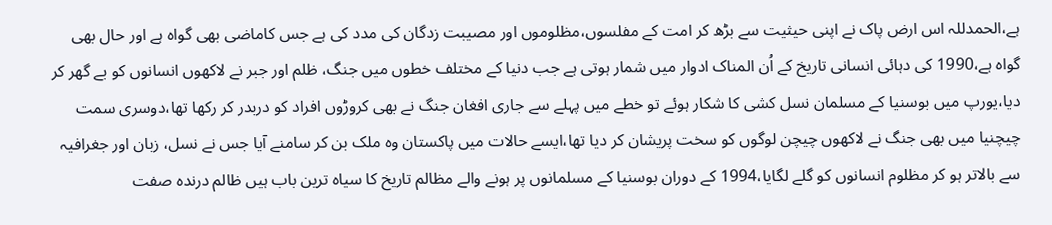ہے،الحمدللہ اس ارض پاک نے اپنی حیثیت سے بڑھ کر امت کے مفلسوں،مظلوموں اور مصیبت زدگان کی مدد کی ہے جس کاماضی بھی گواہ ہے اور حال بھی گواہ ہے،1990 کی دہائی انسانی تاریخ کے اُن المناک ادوار میں شمار ہوتی ہے جب دنیا کے مختلف خطوں میں جنگ، ظلم اور جبر نے لاکھوں انسانوں کو بے گھر کر دیا،یورپ میں بوسنیا کے مسلمان نسل کشی کا شکار ہوئے تو خطے میں پہلے سے جاری افغان جنگ نے بھی کروڑوں افراد کو دربدر کر رکھا تھا،دوسری سمت چیچنیا میں بھی جنگ نے لاکھوں چیچن لوگوں کو سخت پریشان کر دیا تھا،ایسے حالات میں پاکستان وہ ملک بن کر سامنے آیا جس نے نسل، زبان اور جغرافیہ سے بالاتر ہو کر مظلوم انسانوں کو گلے لگایا،1994 کے دوران بوسنیا کے مسلمانوں پر ہونے والے مظالم تاریخ کا سیاہ ترین باب ہیں ظالم درندہ صفت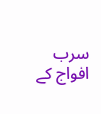سرب افواج کے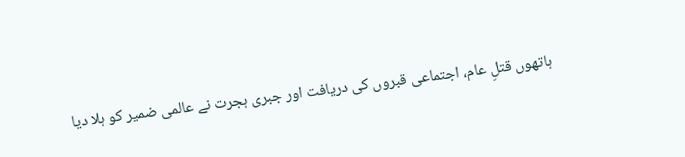ہاتھوں قتلِ عام، اجتماعی قبروں کی دریافت اور جبری ہجرت نے عالمی ضمیر کو ہلا دیا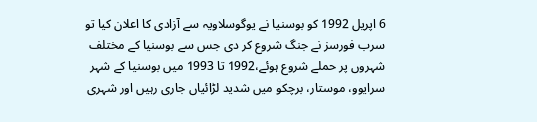6 اپریل 1992 کو بوسنیا نے یوگوسلاویہ سے آزادی کا اعلان کیا تو سرب فورسز نے جنگ شروع کر دی جس سے بوسنیا کے مختلف شہروں پر حملے شروع ہوئے،1992 تا 1993 میں بوسنیا کے شہر سرایوو، موستار، برچکو میں شدید لڑائیاں جاری رہیں اور شہری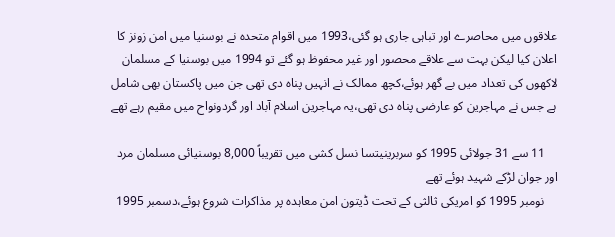علاقوں میں محاصرے اور تباہی جاری ہو گئی،1993 میں اقوام متحدہ نے بوسنیا میں امن زونز کا اعلان کیا لیکن بہت سے علاقے محصور اور غیر محفوظ ہو گئے تو 1994 میں بوسنیا کے مسلمان لاکھوں کی تعداد میں بے گھر ہوئے،کچھ ممالک نے انہیں پناہ دی تھی جن میں پاکستان بھی شامل ہے جس نے مہاجرین کو عارضی پناہ دی تھی،یہ مہاجرین اسلام آباد اور گردونواح میں مقیم رہے تھے

    11 سے 31 جولائی 1995 کو سربرینیتسا نسل کشی میں تقریباً 8,000 بوسنیائی مسلمان مرد اور جوان لڑکے شہید ہوئے تھے
    نومبر 1995 کو امریکی ثالثی کے تحت ڈیتون امن معاہدہ پر مذاکرات شروع ہوئے،دسمبر 1995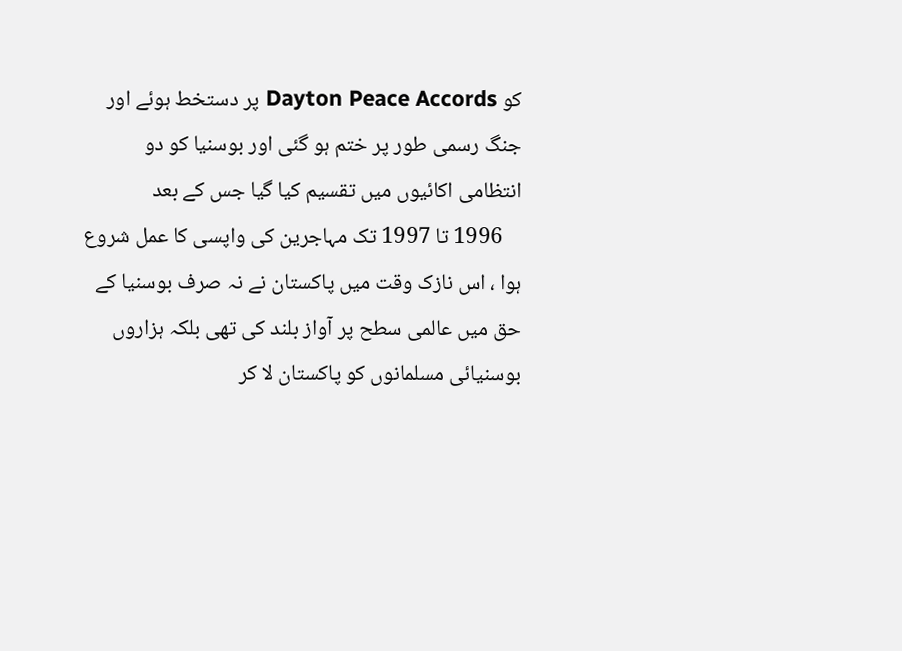کو Dayton Peace Accords پر دستخط ہوئے اور جنگ رسمی طور پر ختم ہو گئی اور بوسنیا کو دو انتظامی اکائیوں میں تقسیم کیا گیا جس کے بعد
    1996 تا 1997 تک مہاجرین کی واپسی کا عمل شروع ہوا ، اس نازک وقت میں پاکستان نے نہ صرف بوسنیا کے حق میں عالمی سطح پر آواز بلند کی تھی بلکہ ہزاروں بوسنیائی مسلمانوں کو پاکستان لا کر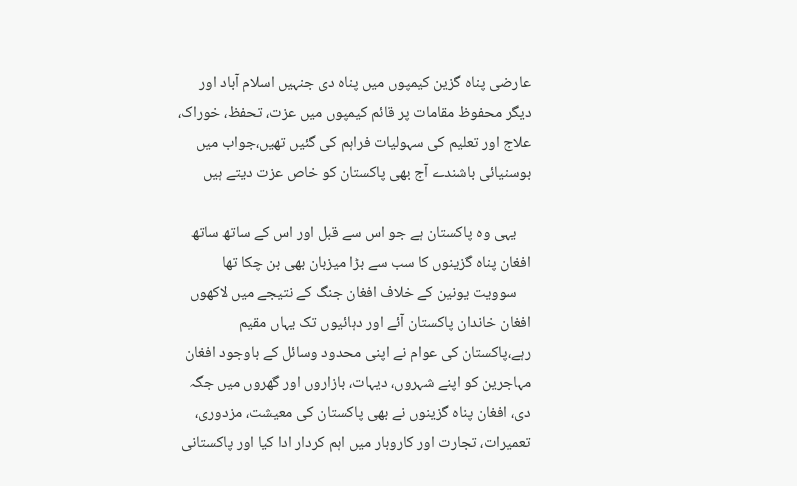عارضی پناہ گزین کیمپوں میں پناہ دی جنہیں اسلام آباد اور دیگر محفوظ مقامات پر قائم کیمپوں میں عزت، تحفظ، خوراک، علاج اور تعلیم کی سہولیات فراہم کی گئیں تھیں،جواب میں بوسنیائی باشندے آج بھی پاکستان کو خاص عزت دیتے ہیں

    یہی وہ پاکستان ہے جو اس سے قبل اور اس کے ساتھ ساتھ افغان پناہ گزینوں کا سب سے بڑا میزبان بھی بن چکا تھا
    سوویت یونین کے خلاف افغان جنگ کے نتیجے میں لاکھوں افغان خاندان پاکستان آئے اور دہائیوں تک یہاں مقیم رہے،پاکستان کی عوام نے اپنی محدود وسائل کے باوجود افغان مہاجرین کو اپنے شہروں، دیہات، بازاروں اور گھروں میں جگہ دی، افغان پناہ گزینوں نے بھی پاکستان کی معیشت، مزدوری، تعمیرات، تجارت اور کاروبار میں اہم کردار ادا کیا اور پاکستانی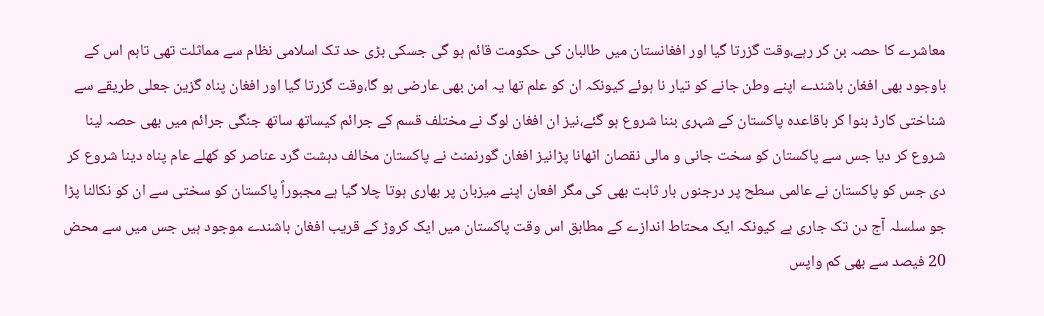معاشرے کا حصہ بن کر رہے،وقت گزرتا گیا اور افغانستان میں طالبان کی حکومت قائم ہو گی جسکی بڑی حد تک اسلامی نظام سے مماثلت تھی تاہم اس کے باوجود بھی افغان باشندے اپنے وطن جانے کو تیار نا ہوئے کیونکہ ان کو علم تھا یہ امن بھی عارضی ہو گا،وقت گزرتا گیا اور افغان پناہ گزین جعلی طریقے سے شناختی کارڈ بنوا کر باقاعدہ پاکستان کے شہری بننا شروع ہو گئے،نیز ان افغان لوگ نے مختلف قسم کے جرائم کیساتھ ساتھ جنگی جرائم میں بھی حصہ لینا شروع کر دیا جس سے پاکستان کو سخت جانی و مالی نقصان اٹھانا پڑانیز افغان گورنمنٹ نے پاکستان مخالف دہشت گرد عناصر کو کھلے عام پناہ دینا شروع کر دی جس کو پاکستان نے عالمی سطح پر درجنوں بار ثابت بھی کی مگر افعان اپنے میزبان پر بھاری ہوتا چلا گیا ہے مجبوراً پاکستان کو سختی سے ان کو نکالنا پڑا جو سلسلہ آج دن تک جاری ہے کیونکہ ایک محتاط اندازے کے مطابق اس وقت پاکستان میں ایک کروڑ کے قریب افغان باشندے موجود ہیں جس میں سے محض 20 فیصد سے بھی کم واپس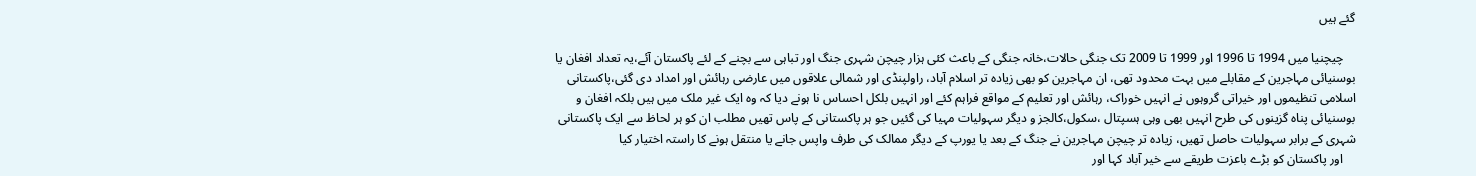گئے ہیں

    چیچنیا میں 1994 تا 1996 اور 1999 تا 2009 تک جنگی حالات،خانہ جنگی کے باعث کئی ہزار چیچن شہری جنگ اور تباہی سے بچنے کے لئے پاکستان آئے،یہ تعداد افغان یا بوسنیائی مہاجرین کے مقابلے میں بہت محدود تھی، ان مہاجرین کو بھی زیادہ تر اسلام آباد، راولپنڈی اور شمالی علاقوں میں عارضی رہائش اور امداد دی گئی،پاکستانی اسلامی تنظیموں اور خیراتی گروہوں نے انہیں خوراک، رہائش اور تعلیم کے مواقع فراہم کئے اور انہیں بلکل احساس نا ہونے دیا کہ وہ ایک غیر ملک میں ہیں بلکہ افغان و بوسنیائی پناہ گزینوں کی طرح انہیں بھی وہی ہسپتال ،سکول،کالجز و دیگر سہولیات مہیا کی گئیں جو ہر پاکستانی کے پاس تھیں مطلب ان کو ہر لحاظ سے ایک پاکستانی شہری کے برابر سہولیات حاصل تھیں، زیادہ تر چیچن مہاجرین نے جنگ کے بعد یا یورپ کے دیگر ممالک کی طرف واپس جانے یا منتقل ہونے کا راستہ اختیار کیا
    اور پاکستان کو بڑے باعزت طریقے سے خیر آباد کہا اور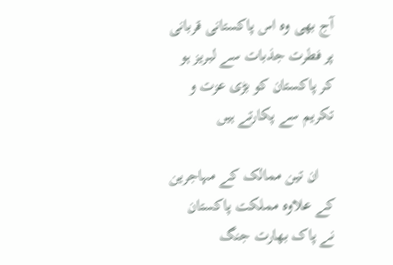آج بھی وہ اس پاکستانی قربانی پر فطرت جذبات سے لبریز ہو کر پاکستان کو بڑی عزت و تکریم سے پکارتے ہیں

    ان تین ممالک کے مہاجرین کے علاوہ مملکت پاکستان نے پاک بھارت جنگ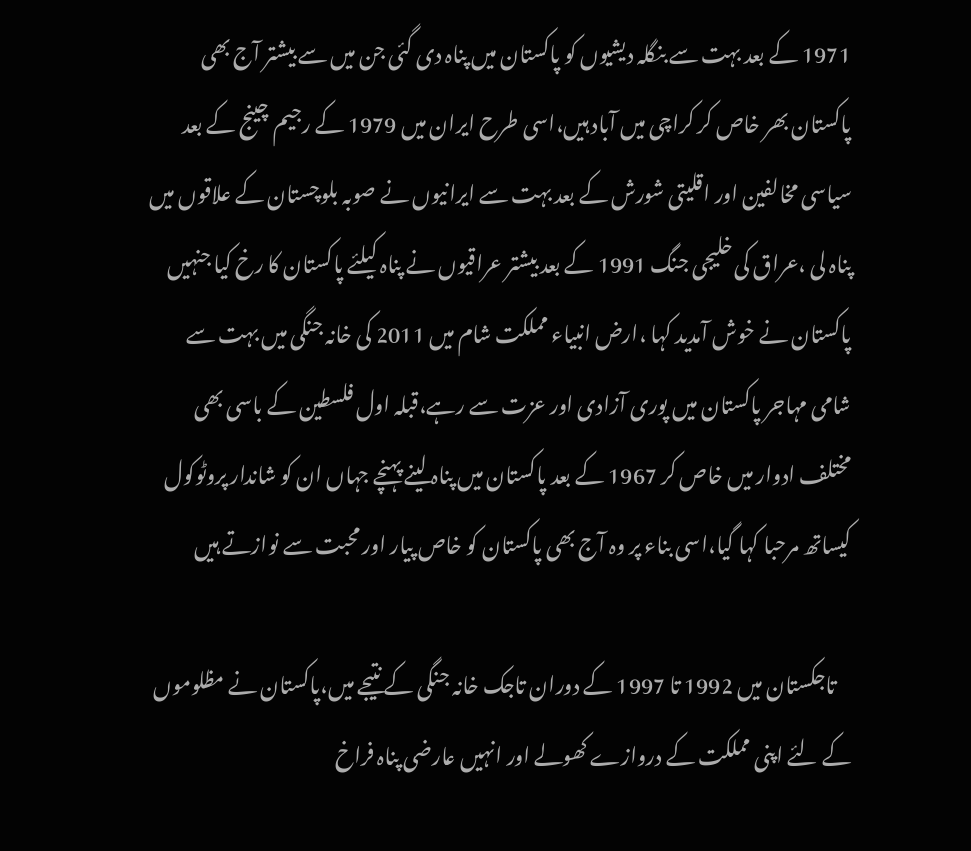1971 کے بعد بہت سے بنگلہ دیشیوں کو پاکستان میں پناہ دی گئی جن میں سے بیشتر آج بھی پاکستان بھر خاص کر کراچی میں آباد ہیں،اسی طرح ایران میں 1979 کے رجیم چینج کے بعد سیاسی مخالفین اور اقلیتی شورش کے بعد بہت سے ایرانیوں نے صوبہ بلوچستان کے علاقوں میں پناہ لی ،عراق کی خلیجی جنگ 1991 کے بعد بیشتر عراقیوں نے پناہ کیلئے پاکستان کا رخ کیا جنہیں پاکستان نے خوش آمدید کہا ،ارض انبیاء مملکت شام میں 2011 کی خانہ جنگی میں بہت سے شامی مہاجر پاکستان میں پوری آزادی اور عزت سے رہے،قبلہ اول فلسطین کے باسی بھی مختلف ادوار میں خاص کر 1967 کے بعد پاکستان میں پناہ لینے پہنچے جہاں ان کو شاندار پروٹوکول کیساتھ مرحبا کہا گیا،اسی بناء پر وہ آج بھی پاکستان کو خاص پیار اور محبت سے نوازتے ہیں

    تاجکستان میں 1992 تا 1997 کے دوران تاجک خانہ جنگی کے نتیجے میں،پاکستان نے مظلوموں کے لئے اپنی مملکت کے دروازے کھولے اور انہیں عارضی پناہ فراخ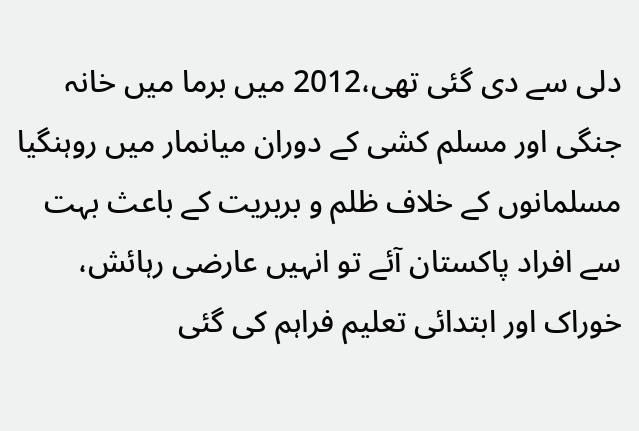دلی سے دی گئی تھی،2012 میں برما میں خانہ جنگی اور مسلم کشی کے دوران میانمار میں روہنگیا مسلمانوں کے خلاف ظلم و بربریت کے باعث بہت سے افراد پاکستان آئے تو انہیں عارضی رہائش، خوراک اور ابتدائی تعلیم فراہم کی گئی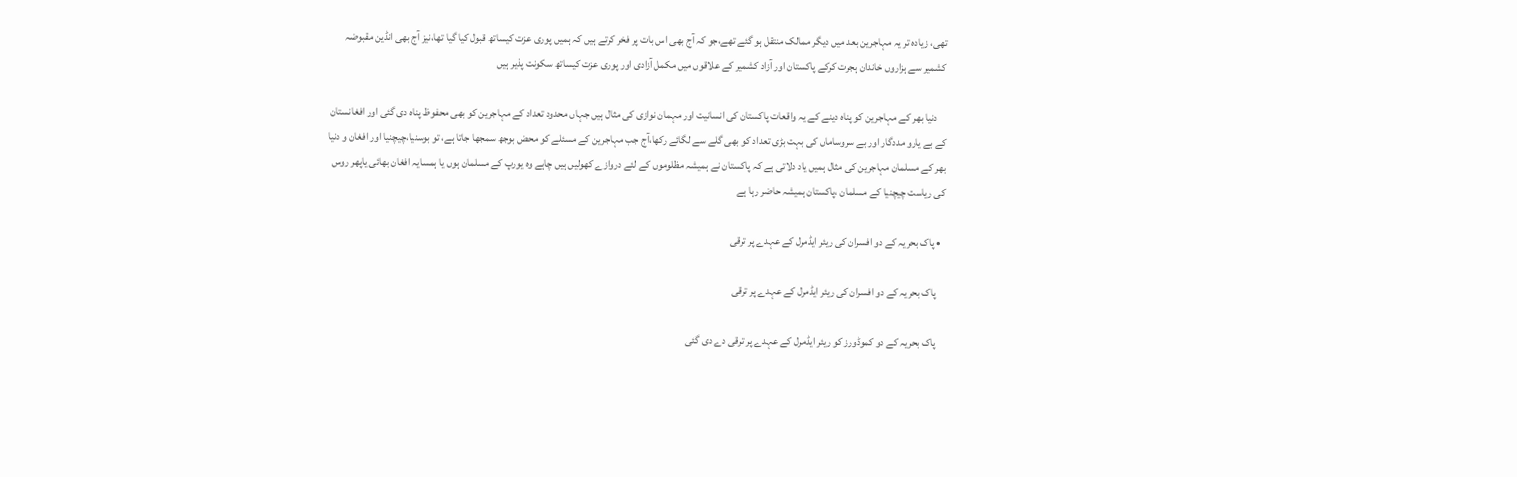تھی، زیادہ تر یہ مہاجرین بعد میں دیگر ممالک منتقل ہو گئے تھے،جو کہ آج بھی اس بات پر فخر کرتے ہیں کہ ہمیں پوری عزت کیساتھ قبول کیا گیا تھا،نیز آج بھی انڈین مقبوضہ کشمیر سے ہزاروں خاندان ہجرت کرکے پاکستان اور آزاد کشمیر کے علاقوں میں مکمل آزادی اور پوری عزت کیساتھ سکونت پذیر ہیں

    دنیا بھر کے مہاجرین کو پناہ دینے کے یہ واقعات پاکستان کی انسانیت اور مہمان نوازی کی مثال ہیں جہاں محدود تعداد کے مہاجرین کو بھی محفوظ پناہ دی گئی اور افغانستان کے بے یارو مددگار اور بے سروساماں کی بہت بڑی تعداد کو بھی گلے سے لگائے رکھا،آج جب مہاجرین کے مسئلے کو محض بوجھ سمجھا جاتا ہے، تو بوسنیا،چیچنیا اور افغان و دنیا بھر کے مسلمان مہاجرین کی مثال ہمیں یاد دلاتی ہے کہ پاکستان نے ہمیشہ مظلوموں کے لئے دروازے کھولیں ہیں چاہے وہ یورپ کے مسلمان ہوں یا ہمسایہ افغان بھائی یاپھر روس کی ریاست چیچنیا کے مسلمان ،پاکستان ہمیشہ حاضر رہا ہے

  • پاک بحریہ کے دو افسران کی ریئر ایڈمرل کے عہدے پر ترقی

    پاک بحریہ کے دو افسران کی ریئر ایڈمرل کے عہدے پر ترقی

    پاک بحریہ کے دو کموڈورز کو ریئر ایڈمرل کے عہدے پر ترقی دے دی گئی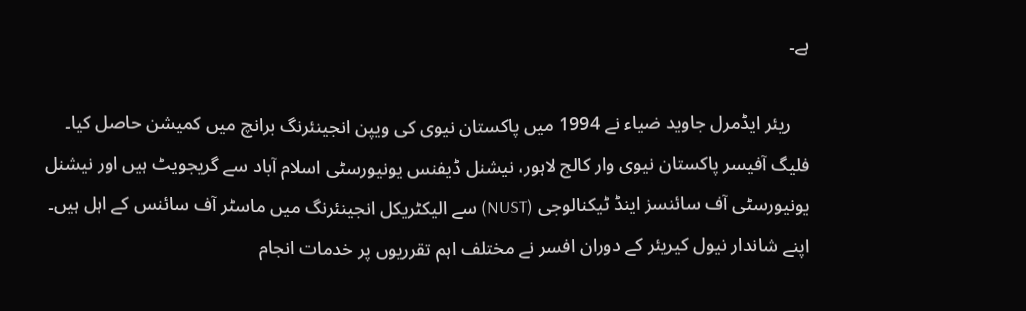ہے۔

    ریئر ایڈمرل جاوید ضیاء نے 1994 میں پاکستان نیوی کی ویپن انجینئرنگ برانچ میں کمیشن حاصل کیا۔ فلیگ آفیسر پاکستان نیوی وار کالج لاہور، نیشنل ڈیفنس یونیورسٹی اسلام آباد سے گریجویٹ ہیں اور نیشنل یونیورسٹی آف سائنسز اینڈ ٹیکنالوجی (NUST) سے الیکٹریکل انجینئرنگ میں ماسٹر آف سائنس کے اہل ہیں۔ اپنے شاندار نیول کیریئر کے دوران افسر نے مختلف اہم تقرریوں پر خدمات انجام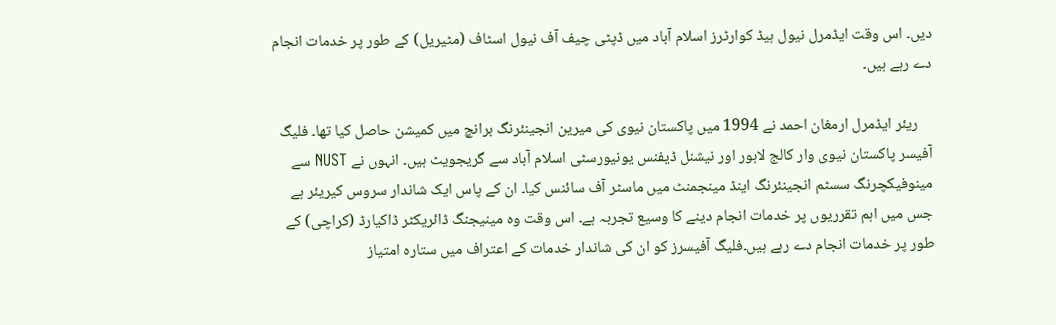دیں۔ اس وقت ایڈمرل نیول ہیڈ کوارٹرز اسلام آباد میں ڈپٹی چیف آف نیول اسٹاف (مٹیریل) کے طور پر خدمات انجام دے رہے ہیں۔

    ریئر ایڈمرل ارمغان احمد نے 1994 میں پاکستان نیوی کی میرین انجینئرنگ برانچ میں کمیشن حاصل کیا تھا۔ فلیگ آفیسر پاکستان نیوی وار کالج لاہور اور نیشنل ڈیفنس یونیورسٹی اسلام آباد سے گریجویٹ ہیں۔ انہوں نے NUST سے مینوفیکچرنگ سسٹم انجینئرنگ اینڈ مینجمنٹ میں ماسٹر آف سائنس کیا۔ ان کے پاس ایک شاندار سروس کیریئر ہے جس میں اہم تقرریوں پر خدمات انجام دینے کا وسیع تجربہ ہے۔ اس وقت وہ مینیجنگ ڈائریکٹر ڈاکیارڈ (کراچی) کے طور پر خدمات انجام دے رہے ہیں۔فلیگ آفیسرز کو ان کی شاندار خدمات کے اعتراف میں ستارہ امتیاز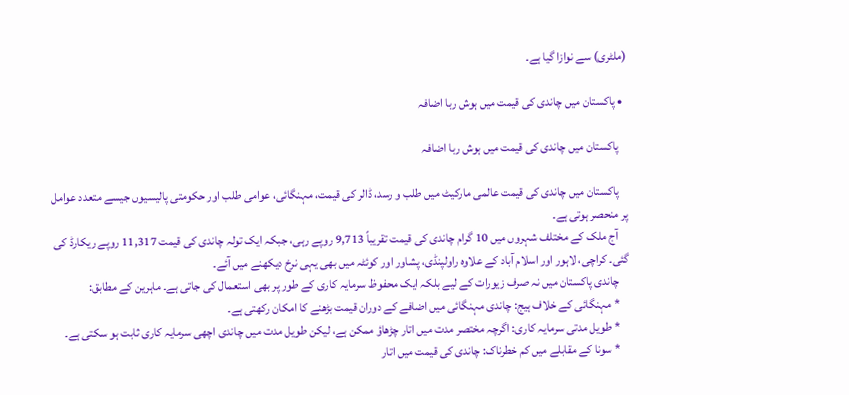(ملٹری) سے نوازا گیا ہے۔

  • پاکستان میں چاندی کی قیمت میں ہوش ربا اضافہ

    پاکستان میں چاندی کی قیمت میں ہوش ربا اضافہ

    پاکستان میں چاندی کی قیمت عالمی مارکیٹ میں طلب و رسد، ڈالر کی قیمت، مہنگائی، عوامی طلب اور حکومتی پالیسیوں جیسے متعدد عوامل پر منحصر ہوتی ہے۔
    آج ملک کے مختلف شہروں میں 10 گرام چاندی کی قیمت تقریباً 9,713 روپے رہی، جبکہ ایک تولہ چاندی کی قیمت 11,317 روپے ریکارڈ کی گئی۔ کراچی، لاہور اور اسلام آباد کے علاوہ راولپنڈی، پشاور اور کوئٹہ میں بھی یہی نرخ دیکھنے میں آئے۔
    چاندی پاکستان میں نہ صرف زیورات کے لیے بلکہ ایک محفوظ سرمایہ کاری کے طور پر بھی استعمال کی جاتی ہے۔ ماہرین کے مطابق:
    * مہنگائی کے خلاف ہیج: چاندی مہنگائی میں اضافے کے دوران قیمت بڑھنے کا امکان رکھتی ہے۔
    * طویل مدتی سرمایہ کاری: اگرچہ مختصر مدت میں اتار چڑھاؤ ممکن ہے، لیکن طویل مدت میں چاندی اچھی سرمایہ کاری ثابت ہو سکتی ہے۔
    * سونا کے مقابلے میں کم خطرناک: چاندی کی قیمت میں اتار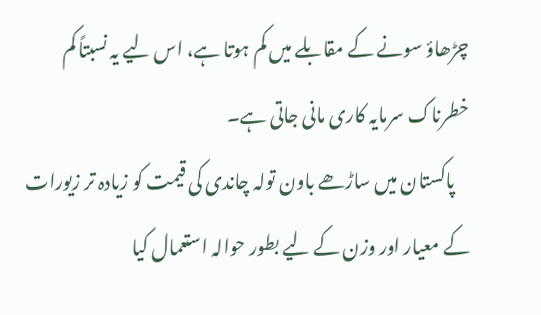چڑھاؤ سونے کے مقابلے میں کم ہوتا ہے، اس لیے یہ نسبتاً کم خطرناک سرمایہ کاری مانی جاتی ہے۔
    پاکستان میں ساڑھے باون تولہ چاندی کی قیمت کو زیادہ تر زیورات کے معیار اور وزن کے لیے بطور حوالہ استعمال کیا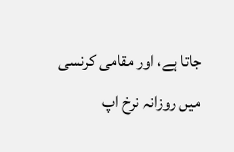جاتا ہے، اور مقامی کرنسی میں روزانہ نرخ اپ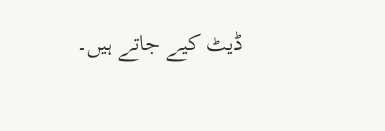ڈیٹ کیے جاتے ہیں۔